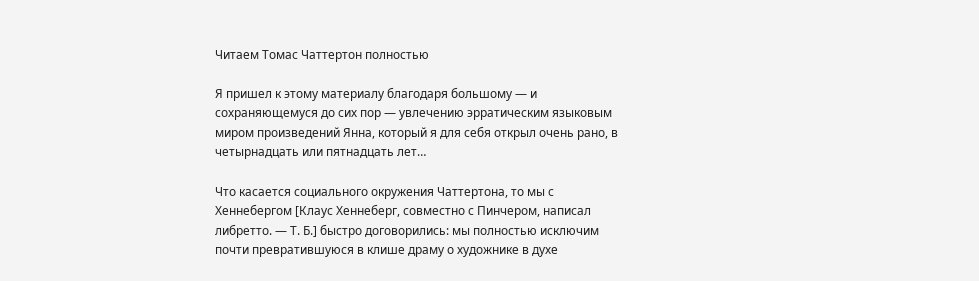Читаем Томас Чаттертон полностью

Я пришел к этому материалу благодаря большому — и сохраняющемуся до сих пор — увлечению эрратическим языковым миром произведений Янна, который я для себя открыл очень рано, в четырнадцать или пятнадцать лет…

Что касается социального окружения Чаттертона, то мы с Хеннебергом [Клаус Хеннеберг, совместно с Пинчером, написал либретто. — Т. Б.] быстро договорились: мы полностью исключим почти превратившуюся в клише драму о художнике в духе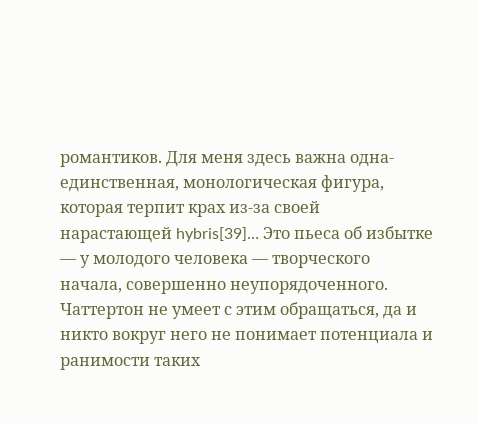романтиков. Для меня здесь важна одна-единственная, монологическая фигура, которая терпит крах из-за своей нарастающей hybris[39]… Это пьеса об избытке — у молодого человека — творческого начала, совершенно неупорядоченного. Чаттертон не умеет с этим обращаться, да и никто вокруг него не понимает потенциала и ранимости таких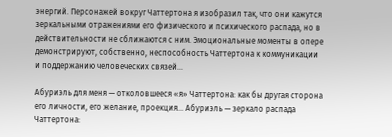энергий. Персонажей вокруг Чаттертона я изобразил так, что они кажутся зеркальными отражениями его физического и психического распада, но в действительности не сближаются с ним. Эмоциональные моменты в опере демонстрируют, собственно, неспособность Чаттертона к коммуникации и поддержанию человеческих связей…

Абуриэль для меня — отколовшееся «я» Чаттертона: как бы другая сторона его личности, его желание, проекция… Абуриэль — зеркало распада Чаттертона: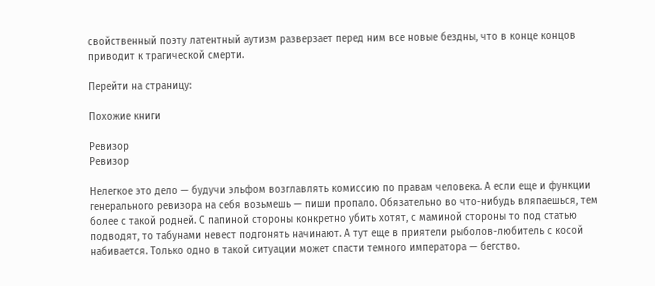свойственный поэту латентный аутизм разверзает перед ним все новые бездны, что в конце концов приводит к трагической смерти.

Перейти на страницу:

Похожие книги

Ревизор
Ревизор

Нелегкое это дело — будучи эльфом возглавлять комиссию по правам человека. А если еще и функции генерального ревизора на себя возьмешь — пиши пропало. Обязательно во что-нибудь вляпаешься, тем более с такой родней. С папиной стороны конкретно убить хотят, с маминой стороны то под статью подводят, то табунами невест подгонять начинают. А тут еще в приятели рыболов-любитель с косой набивается. Только одно в такой ситуации может спасти темного императора — бегство.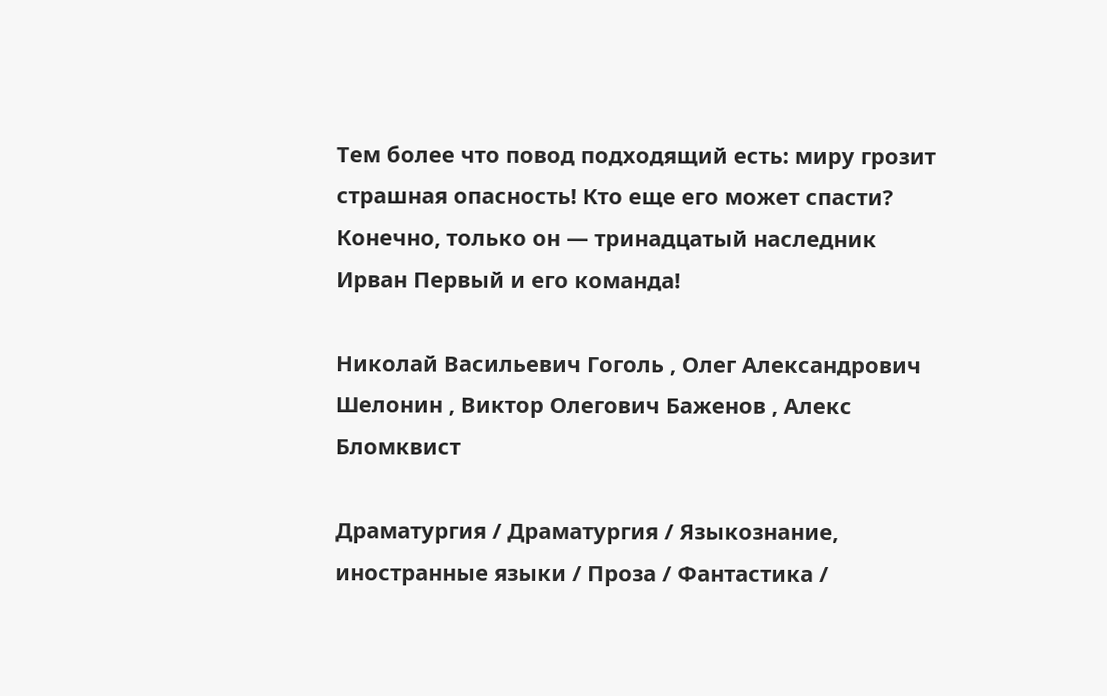Тем более что повод подходящий есть: миру грозит страшная опасность! Кто еще его может спасти? Конечно, только он — тринадцатый наследник Ирван Первый и его команда!

Николай Васильевич Гоголь , Олег Александрович Шелонин , Виктор Олегович Баженов , Алекс Бломквист

Драматургия / Драматургия / Языкознание, иностранные языки / Проза / Фантастика /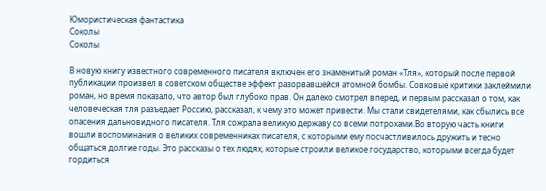Юмористическая фантастика
Соколы
Соколы

В новую книгу известного современного писателя включен его знаменитый роман «Тля», который после первой публикации произвел в советском обществе эффект разорвавшейся атомной бомбы. Совковые критики заклеймили роман, но время показало, что автор был глубоко прав. Он далеко смотрел вперед, и первым рассказал о том, как человеческая тля разъедает Россию, рассказал, к чему это может привести. Мы стали свидетелями, как сбылись все опасения дальновидного писателя. Тля сожрала великую державу со всеми потрохами.Во вторую часть книги вошли воспоминания о великих современниках писателя, с которыми ему посчастливилось дружить и тесно общаться долгие годы. Это рассказы о тех людях, которые строили великое государство, которыми всегда будет гордиться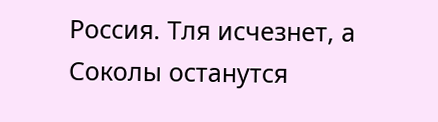Россия. Тля исчезнет, а Соколы останутся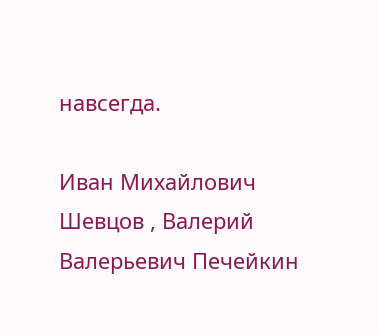навсегда.

Иван Михайлович Шевцов , Валерий Валерьевич Печейкин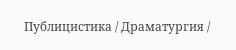Публицистика / Драматургия /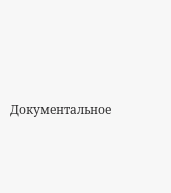Документальное